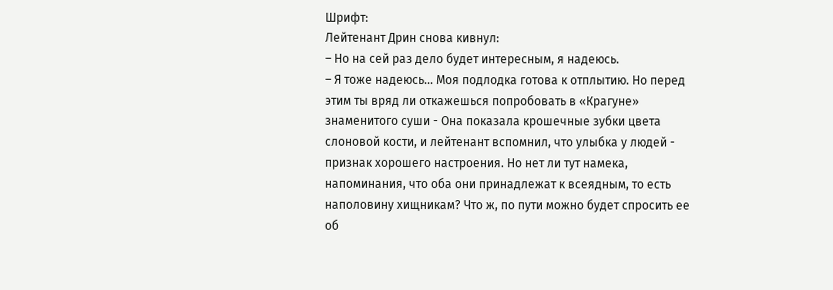Шрифт:
Лейтенант Дрин снова кивнул:
– Но на сей раз дело будет интересным, я надеюсь.
– Я тоже надеюсь… Моя подлодка готова к отплытию. Но перед этим ты вряд ли откажешься попробовать в «Крагуне» знаменитого суши - Она показала крошечные зубки цвета слоновой кости, и лейтенант вспомнил, что улыбка у людей - признак хорошего настроения. Но нет ли тут намека, напоминания, что оба они принадлежат к всеядным, то есть наполовину хищникам? Что ж, по пути можно будет спросить ее об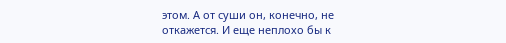этом. А от суши он, конечно, не откажется. И еще неплохо бы к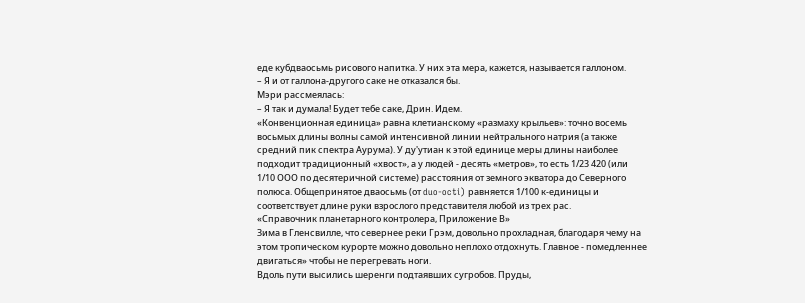еде кубдваосьмь рисового напитка. У них эта мера, кажется, называется галлоном.
– Я и от галлона-другого саке не отказался бы.
Мэри рассмеялась:
– Я так и думала! Будет тебе саке, Дрин. Идем.
«Конвенционная единица» равна клетианскому «размаху крыльев»: точно восемь восьмых длины волны самой интенсивной линии нейтрального натрия (а также средний пик спектра Аурума). У ду'утиан к этой единице меры длины наиболее подходит традиционный «хвост», а у людей - десять «метров», то есть 1/23 420 (или 1/10 ООО по десятеричной системе) расстояния от земного экватора до Северного полюса. Общепринятое дваосьмь (от duo-octi) равняется 1/100 к-единицы и соответствует длине руки взрослого представителя любой из трех рас.
«Справочник планетарного контролера, Приложение В»
Зима в Гленсвилле, что севернее реки Грэм, довольно прохладная, благодаря чему на этом тропическом курорте можно довольно неплохо отдохнуть. Главное - помедленнее двигаться» чтобы не перегревать ноги.
Вдоль пути высились шеренги подтаявших сугробов. Пруды,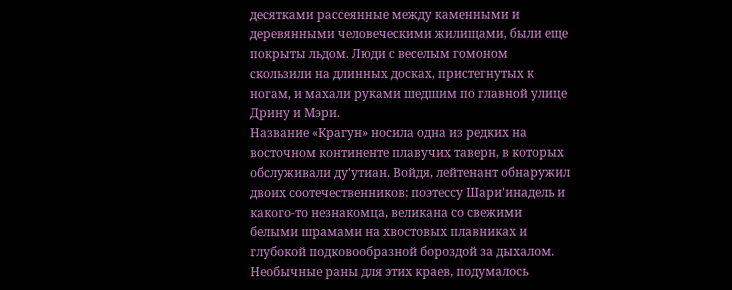десятками рассеянные между каменными и деревянными человеческими жилищами, были еще покрыты льдом. Люди с веселым гомоном скользили на длинных досках, пристегнутых к ногам, и махали руками шедшим по главной улице Дрину и Мэри.
Название «Крагун» носила одна из редких на восточном континенте плавучих таверн, в которых обслуживали ду'утиан. Войдя, лейтенант обнаружил двоих соотечественников: поэтессу Шари'инадель и какого-то незнакомца, великана со свежими белыми шрамами на хвостовых плавниках и глубокой подковообразной бороздой за дыхалом. Необычные раны для этих краев, подумалось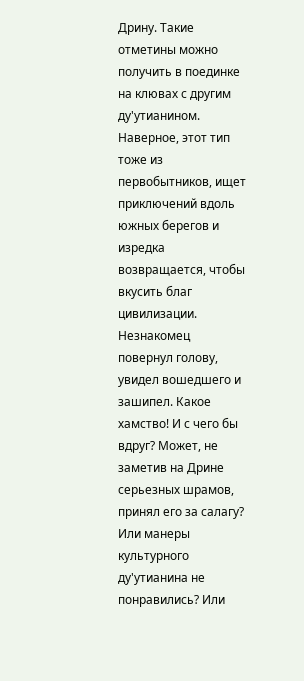Дрину. Такие отметины можно получить в поединке на клювах с другим ду'утианином. Наверное, этот тип тоже из первобытников, ищет приключений вдоль южных берегов и изредка возвращается, чтобы вкусить благ цивилизации.
Незнакомец повернул голову, увидел вошедшего и зашипел. Какое хамство! И с чего бы вдруг? Может, не заметив на Дрине серьезных шрамов, принял его за салагу? Или манеры культурного ду'утианина не понравились? Или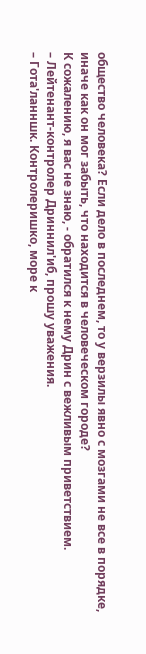общество человека? Если дело в последнем, то у верзилы явно с мозгами не все в порядке, иначе как он мог забыть, что находится в человеческом городе?
К сожалению, я вас не знаю, - обратился к нему Дрин с вежливым приветствием.
– Лейтенант-контролер Дриннил'иб, прошу уважения.
– Гота'ланншк. Контролеришко, море к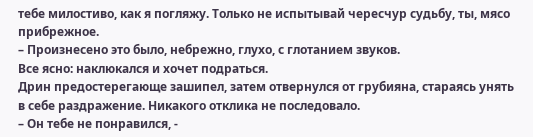тебе милостиво, как я погляжу. Только не испытывай чересчур судьбу, ты, мясо прибрежное.
– Произнесено это было, небрежно, глухо, с глотанием звуков.
Все ясно: наклюкался и хочет подраться.
Дрин предостерегающе зашипел, затем отвернулся от грубияна, стараясь унять в себе раздражение. Никакого отклика не последовало.
– Он тебе не понравился, -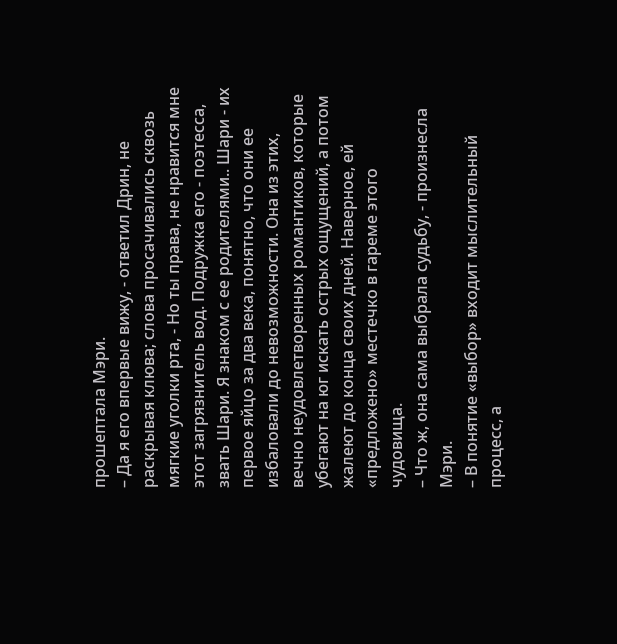прошептала Мэри.
– Да я его впервые вижу, - ответил Дрин, не раскрывая клюва; слова просачивались сквозь мягкие уголки рта, - Но ты права, не нравится мне этот загрязнитель вод. Подружка его - поэтесса, звать Шари. Я знаком с ее родителями.. Шари - их первое яйцо за два века, понятно, что они ее избаловали до невозможности. Она из этих, вечно неудовлетворенных романтиков, которые убегают на юг искать острых ощущений, а потом жалеют до конца своих дней. Наверное, ей «предложено» местечко в гареме этого чудовища.
– Что ж, она сама выбрала судьбу, - произнесла Мэри.
– В понятие «выбор» входит мыслительный процесс, а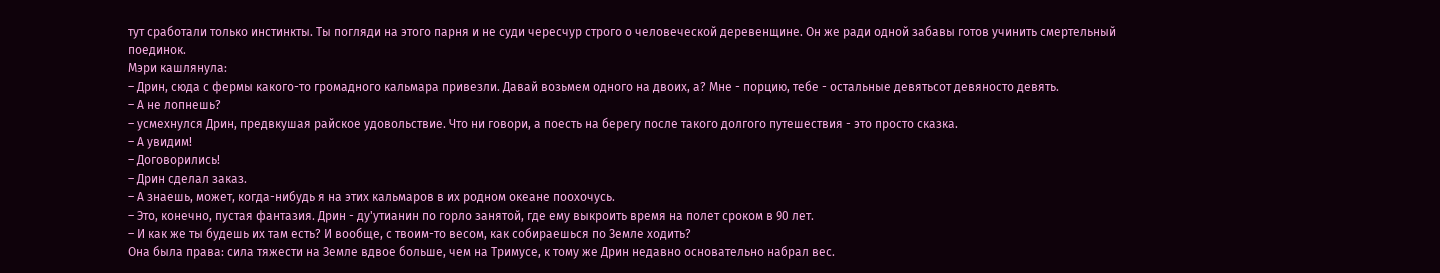тут сработали только инстинкты. Ты погляди на этого парня и не суди чересчур строго о человеческой деревенщине. Он же ради одной забавы готов учинить смертельный поединок.
Мэри кашлянула:
– Дрин, сюда с фермы какого-то громадного кальмара привезли. Давай возьмем одного на двоих, а? Мне - порцию, тебе - остальные девятьсот девяносто девять.
– А не лопнешь?
– усмехнулся Дрин, предвкушая райское удовольствие. Что ни говори, а поесть на берегу после такого долгого путешествия - это просто сказка.
– А увидим!
– Договорились!
– Дрин сделал заказ.
– А знаешь, может, когда-нибудь я на этих кальмаров в их родном океане поохочусь.
– Это, конечно, пустая фантазия. Дрин - ду'утианин по горло занятой, где ему выкроить время на полет сроком в 90 лет.
– И как же ты будешь их там есть? И вообще, с твоим-то весом, как собираешься по Земле ходить?
Она была права: сила тяжести на Земле вдвое больше, чем на Тримусе, к тому же Дрин недавно основательно набрал вес.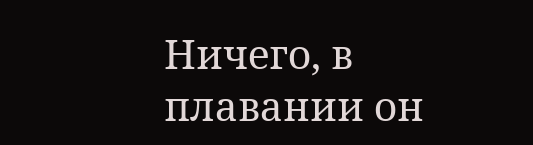Ничего, в плавании он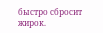быстро сбросит жирок.